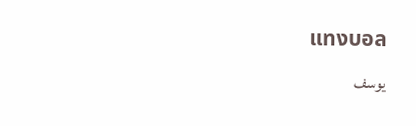แทงบอล
يوسف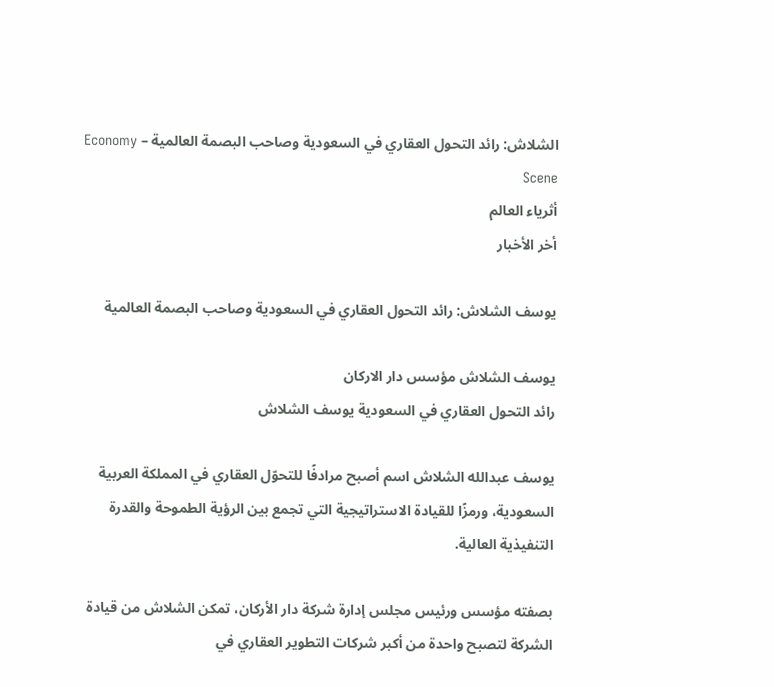الشلاش: رائد التحول العقاري في السعودية وصاحب البصمة العالمية – Economy Scene
أثرياء العالم
أخر الأخبار

يوسف الشلاش: رائد التحول العقاري في السعودية وصاحب البصمة العالمية

يوسف الشلاش مؤسس دار الاركان
رائد التحول العقاري في السعودية يوسف الشلاش

يوسف عبدالله الشلاش اسم أصبح مرادفًا للتحوّل العقاري في المملكة العربية السعودية، ورمزًا للقيادة الاستراتيجية التي تجمع بين الرؤية الطموحة والقدرة التنفيذية العالية.

بصفته مؤسس ورئيس مجلس إدارة شركة دار الأركان، تمكن الشلاش من قيادة الشركة لتصبح واحدة من أكبر شركات التطوير العقاري في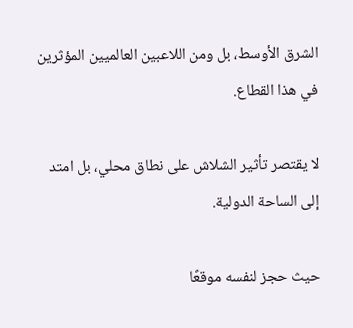الشرق الأوسط، بل ومن اللاعبين العالميين المؤثرين في هذا القطاع.

لا يقتصر تأثير الشلاش على نطاق محلي، بل امتد إلى الساحة الدولية.

حيث حجز لنفسه موقعًا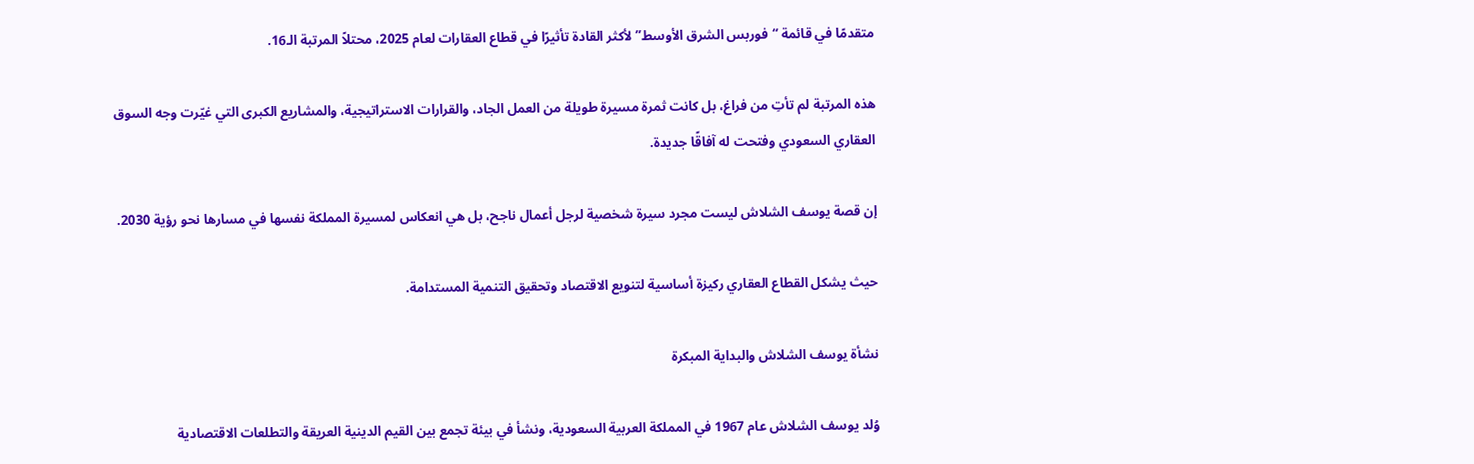متقدمًا في قائمة “فوربس الشرق الأوسط” لأكثر القادة تأثيرًا في قطاع العقارات لعام 2025، محتلاً المرتبة الـ16.

هذه المرتبة لم تأتِ من فراغ، بل كانت ثمرة مسيرة طويلة من العمل الجاد، والقرارات الاستراتيجية، والمشاريع الكبرى التي غيّرت وجه السوق العقاري السعودي وفتحت له آفاقًا جديدة.

إن قصة يوسف الشلاش ليست مجرد سيرة شخصية لرجل أعمال ناجح، بل هي انعكاس لمسيرة المملكة نفسها في مسارها نحو رؤية 2030.

حيث يشكل القطاع العقاري ركيزة أساسية لتنويع الاقتصاد وتحقيق التنمية المستدامة.

نشأة يوسف الشلاش والبداية المبكرة

وُلد يوسف الشلاش عام 1967 في المملكة العربية السعودية، ونشأ في بيئة تجمع بين القيم الدينية العريقة والتطلعات الاقتصادية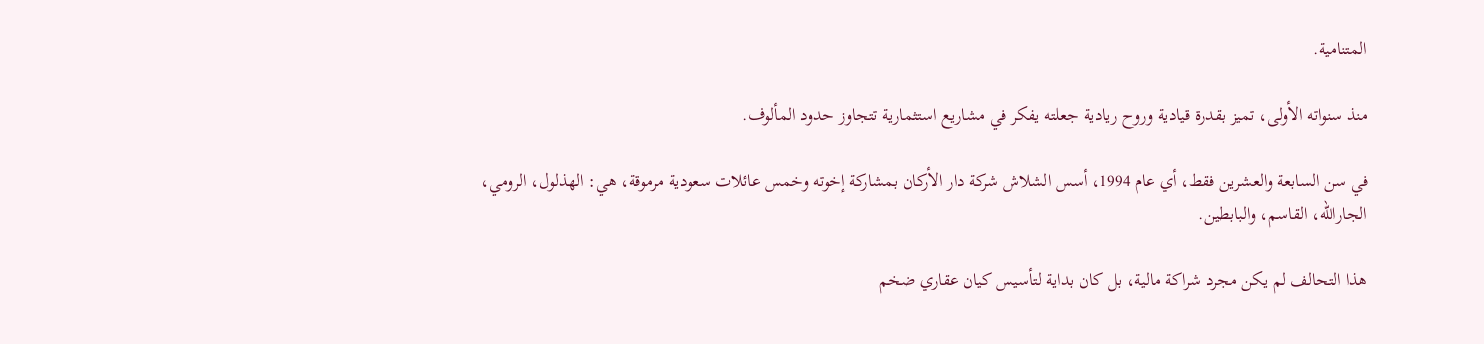المتنامية.

منذ سنواته الأولى، تميز بقدرة قيادية وروح ريادية جعلته يفكر في مشاريع استثمارية تتجاوز حدود المألوف.

في سن السابعة والعشرين فقط، أي عام 1994، أسس الشلاش شركة دار الأركان بمشاركة إخوته وخمس عائلات سعودية مرموقة، هي: الهذلول، الرومي، الجارالله، القاسم، والبابطين.

هذا التحالف لم يكن مجرد شراكة مالية، بل كان بداية لتأسيس كيان عقاري ضخم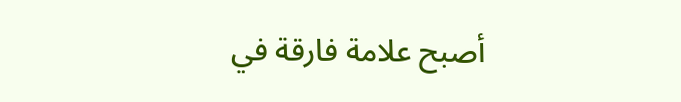أصبح علامة فارقة في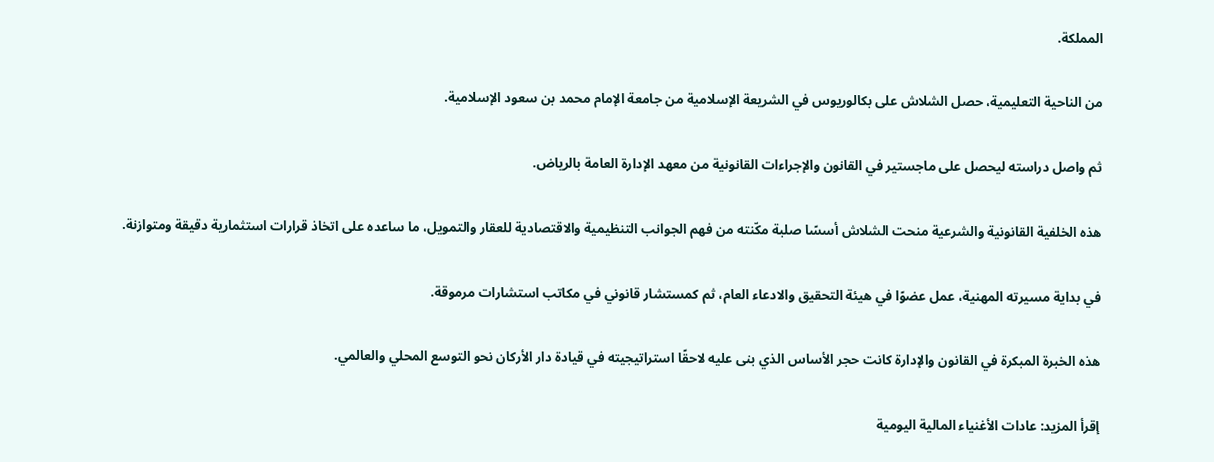المملكة.

من الناحية التعليمية، حصل الشلاش على بكالوريوس في الشريعة الإسلامية من جامعة الإمام محمد بن سعود الإسلامية.

ثم واصل دراسته ليحصل على ماجستير في القانون والإجراءات القانونية من معهد الإدارة العامة بالرياض.

هذه الخلفية القانونية والشرعية منحت الشلاش أسسًا صلبة مكّنته من فهم الجوانب التنظيمية والاقتصادية للعقار والتمويل، ما ساعده على اتخاذ قرارات استثمارية دقيقة ومتوازنة.

في بداية مسيرته المهنية، عمل عضوًا في هيئة التحقيق والادعاء العام، ثم كمستشار قانوني في مكاتب استشارات مرموقة.

هذه الخبرة المبكرة في القانون والإدارة كانت حجر الأساس الذي بنى عليه لاحقًا استراتيجيته في قيادة دار الأركان نحو التوسع المحلي والعالمي.

إقرأ المزيد: عادات الأغنياء المالية اليومية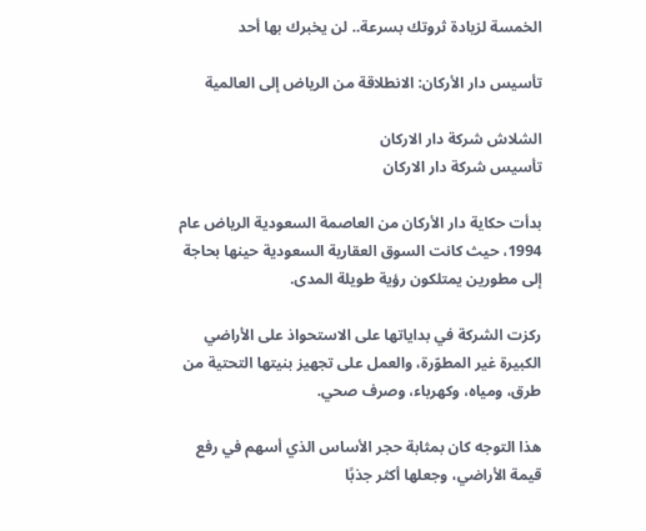الخمسة لزيادة ثروتك بسرعة.. لن يخبرك بها أحد

تأسيس دار الأركان: الانطلاقة من الرياض إلى العالمية

الشلاش شركة دار الاركان
تأسيس شركة دار الاركان

بدأت حكاية دار الأركان من العاصمة السعودية الرياض عام 1994، حيث كانت السوق العقارية السعودية حينها بحاجة إلى مطورين يمتلكون رؤية طويلة المدى.

ركزت الشركة في بداياتها على الاستحواذ على الأراضي الكبيرة غير المطوّرة، والعمل على تجهيز بنيتها التحتية من طرق، ومياه، وكهرباء، وصرف صحي.

هذا التوجه كان بمثابة حجر الأساس الذي أسهم في رفع قيمة الأراضي، وجعلها أكثر جذبًا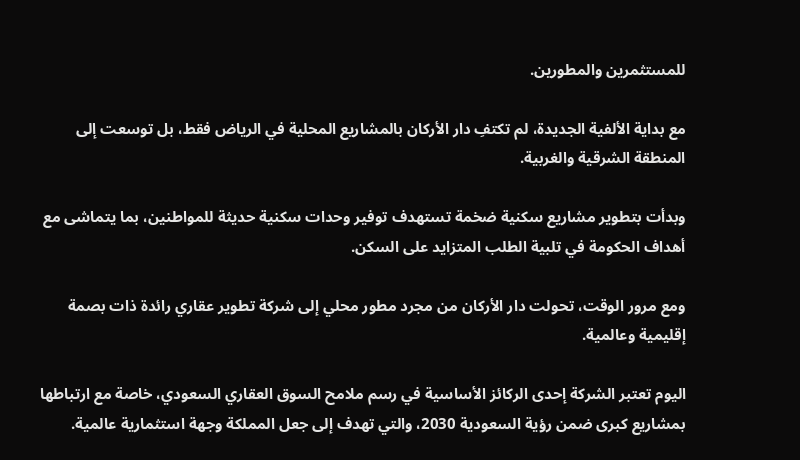للمستثمرين والمطورين.

مع بداية الألفية الجديدة، لم تكتفِ دار الأركان بالمشاريع المحلية في الرياض فقط، بل توسعت إلى المنطقة الشرقية والغربية.

وبدأت بتطوير مشاريع سكنية ضخمة تستهدف توفير وحدات سكنية حديثة للمواطنين، بما يتماشى مع أهداف الحكومة في تلبية الطلب المتزايد على السكن.

ومع مرور الوقت، تحولت دار الأركان من مجرد مطور محلي إلى شركة تطوير عقاري رائدة ذات بصمة إقليمية وعالمية.

اليوم تعتبر الشركة إحدى الركائز الأساسية في رسم ملامح السوق العقاري السعودي، خاصة مع ارتباطها بمشاريع كبرى ضمن رؤية السعودية 2030، والتي تهدف إلى جعل المملكة وجهة استثمارية عالمية.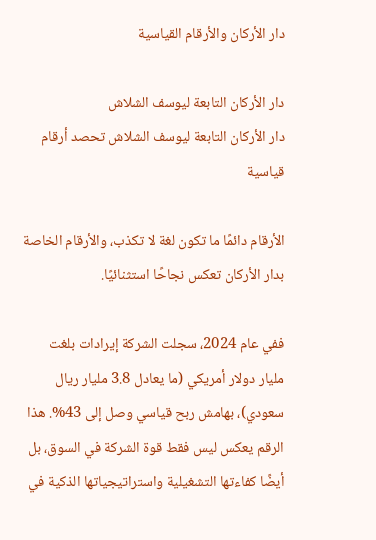دار الأركان والأرقام القياسية

دار الأركان التابعة ليوسف الشلاش
دار الأركان التابعة ليوسف الشلاش تحصد أرقام قياسية

الأرقام دائمًا ما تكون لغة لا تكذب، والأرقام الخاصة بدار الأركان تعكس نجاحًا استثنائيًا.

ففي عام 2024، سجلت الشركة إيرادات بلغت مليار دولار أمريكي (ما يعادل 3.8 مليار ريال سعودي)، بهامش ربح قياسي وصل إلى 43%. هذا الرقم يعكس ليس فقط قوة الشركة في السوق، بل أيضًا كفاءتها التشغيلية واستراتيجياتها الذكية في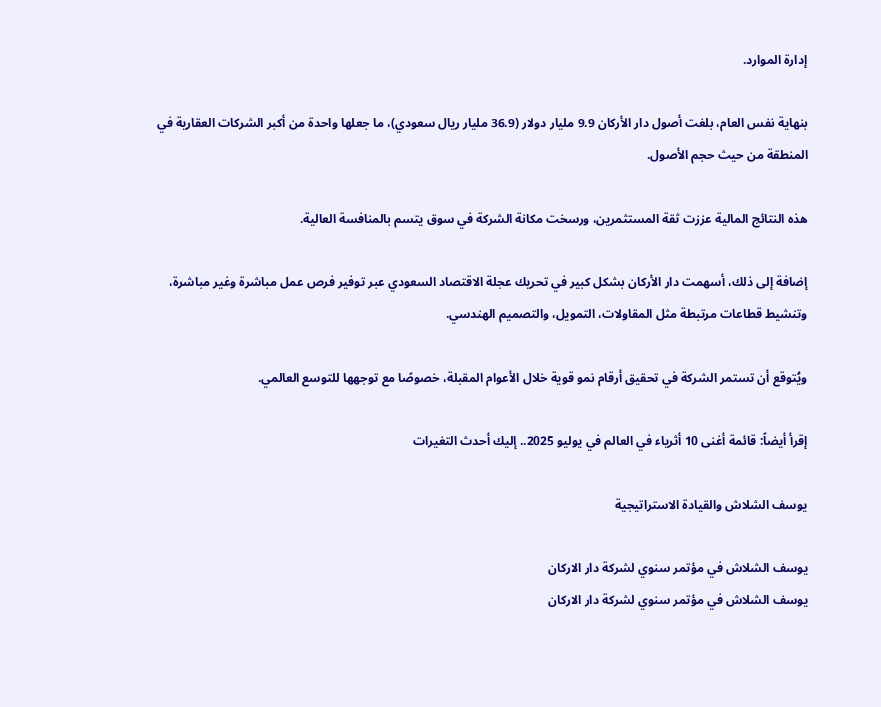إدارة الموارد.

بنهاية نفس العام، بلغت أصول دار الأركان 9.9 مليار دولار (36.9 مليار ريال سعودي)، ما جعلها واحدة من أكبر الشركات العقارية في المنطقة من حيث حجم الأصول.

هذه النتائج المالية عززت ثقة المستثمرين، ورسخت مكانة الشركة في سوق يتسم بالمنافسة العالية.

إضافة إلى ذلك، أسهمت دار الأركان بشكل كبير في تحريك عجلة الاقتصاد السعودي عبر توفير فرص عمل مباشرة وغير مباشرة، وتنشيط قطاعات مرتبطة مثل المقاولات، التمويل، والتصميم الهندسي.

ويُتوقع أن تستمر الشركة في تحقيق أرقام نمو قوية خلال الأعوام المقبلة، خصوصًا مع توجهها للتوسع العالمي.

إقرأ أيضاً: قائمة أغنى 10 أثرياء في العالم في يوليو 2025.. إليك أحدث التغيرات

يوسف الشلاش والقيادة الاستراتيجية

يوسف الشلاش في مؤتمر سنوي لشركة دار الاركان
يوسف الشلاش في مؤتمر سنوي لشركة دار الاركان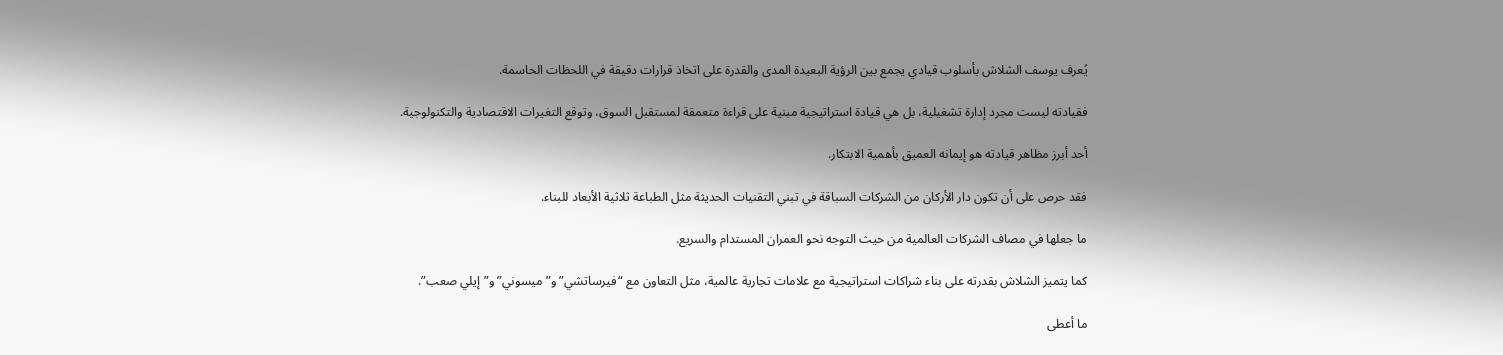يُعرف يوسف الشلاش بأسلوب قيادي يجمع بين الرؤية البعيدة المدى والقدرة على اتخاذ قرارات دقيقة في اللحظات الحاسمة.

فقيادته ليست مجرد إدارة تشغيلية، بل هي قيادة استراتيجية مبنية على قراءة متعمقة لمستقبل السوق، وتوقع التغيرات الاقتصادية والتكنولوجية.

أحد أبرز مظاهر قيادته هو إيمانه العميق بأهمية الابتكار.

فقد حرص على أن تكون دار الأركان من الشركات السباقة في تبني التقنيات الحديثة مثل الطباعة ثلاثية الأبعاد للبناء.

ما جعلها في مصاف الشركات العالمية من حيث التوجه نحو العمران المستدام والسريع.

كما يتميز الشلاش بقدرته على بناء شراكات استراتيجية مع علامات تجارية عالمية، مثل التعاون مع “فيرساتشي” و”ميسوني” و”إيلي صعب”.

ما أعطى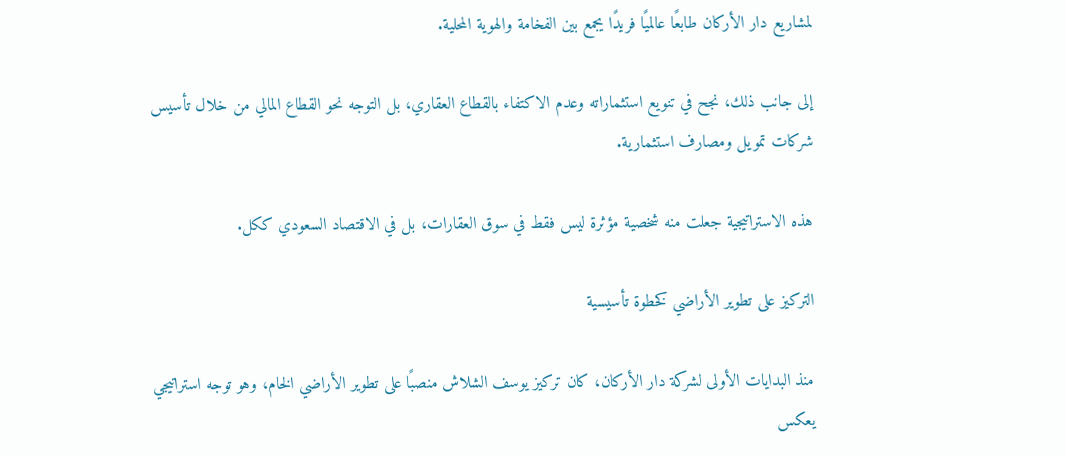لمشاريع دار الأركان طابعًا عالميًا فريدًا يجمع بين الفخامة والهوية المحلية.

إلى جانب ذلك، نجح في تنويع استثماراته وعدم الاكتفاء بالقطاع العقاري، بل التوجه نحو القطاع المالي من خلال تأسيس شركات تمويل ومصارف استثمارية.

هذه الاستراتيجية جعلت منه شخصية مؤثرة ليس فقط في سوق العقارات، بل في الاقتصاد السعودي ككل.

التركيز على تطوير الأراضي كخطوة تأسيسية

منذ البدايات الأولى لشركة دار الأركان، كان تركيز يوسف الشلاش منصبًا على تطوير الأراضي الخام، وهو توجه استراتيجي يعكس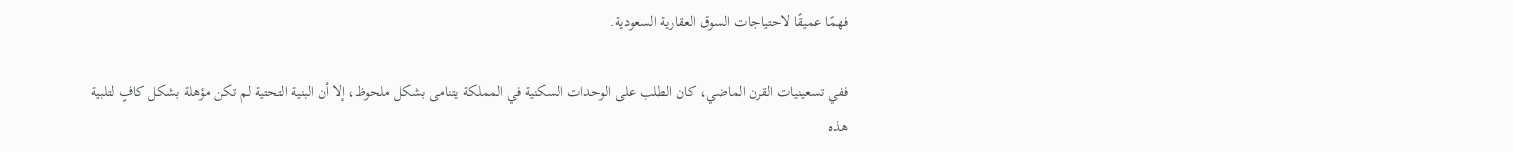فهمًا عميقًا لاحتياجات السوق العقارية السعودية.

ففي تسعينيات القرن الماضي، كان الطلب على الوحدات السكنية في المملكة يتنامى بشكل ملحوظ، إلا أن البنية التحتية لم تكن مؤهلة بشكل كافٍ لتلبية هذه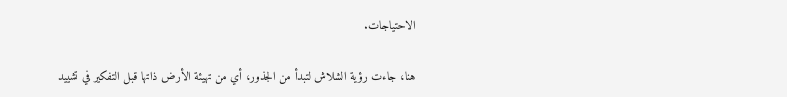الاحتياجات.

هنا، جاءت رؤية الشلاش لتبدأ من الجذور، أي من تهيئة الأرض ذاتها قبل التفكير في تشييد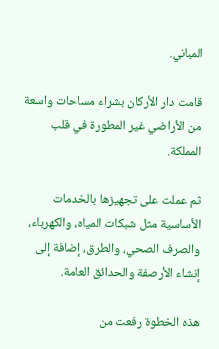المباني.

قامت دار الأركان بشراء مساحات واسعة من الأراضي غير المطورة في قلب المملكة.

ثم عملت على تجهيزها بالخدمات الأساسية مثل شبكات المياه، والكهرباء، والصرف الصحي، والطرق، إضافة إلى إنشاء الأرصفة والحدائق العامة.

هذه الخطوة رفعت من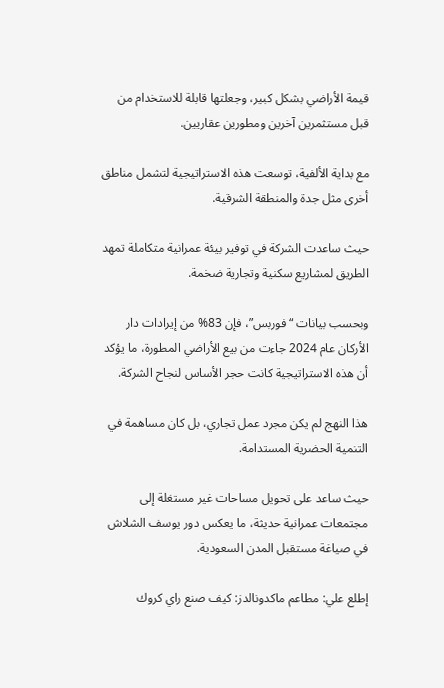قيمة الأراضي بشكل كبير، وجعلتها قابلة للاستخدام من قبل مستثمرين آخرين ومطورين عقاريين.

مع بداية الألفية، توسعت هذه الاستراتيجية لتشمل مناطق أخرى مثل جدة والمنطقة الشرقية.

حيث ساعدت الشركة في توفير بيئة عمرانية متكاملة تمهد الطريق لمشاريع سكنية وتجارية ضخمة.

وبحسب بيانات “فوربس”، فإن 83% من إيرادات دار الأركان عام 2024 جاءت من بيع الأراضي المطورة، ما يؤكد أن هذه الاستراتيجية كانت حجر الأساس لنجاح الشركة.

هذا النهج لم يكن مجرد عمل تجاري، بل كان مساهمة في التنمية الحضرية المستدامة.

حيث ساعد على تحويل مساحات غير مستغلة إلى مجتمعات عمرانية حديثة، ما يعكس دور يوسف الشلاش في صياغة مستقبل المدن السعودية.

إطلع علي: مطاعم ماكدونالدز: كيف صنع راي كروك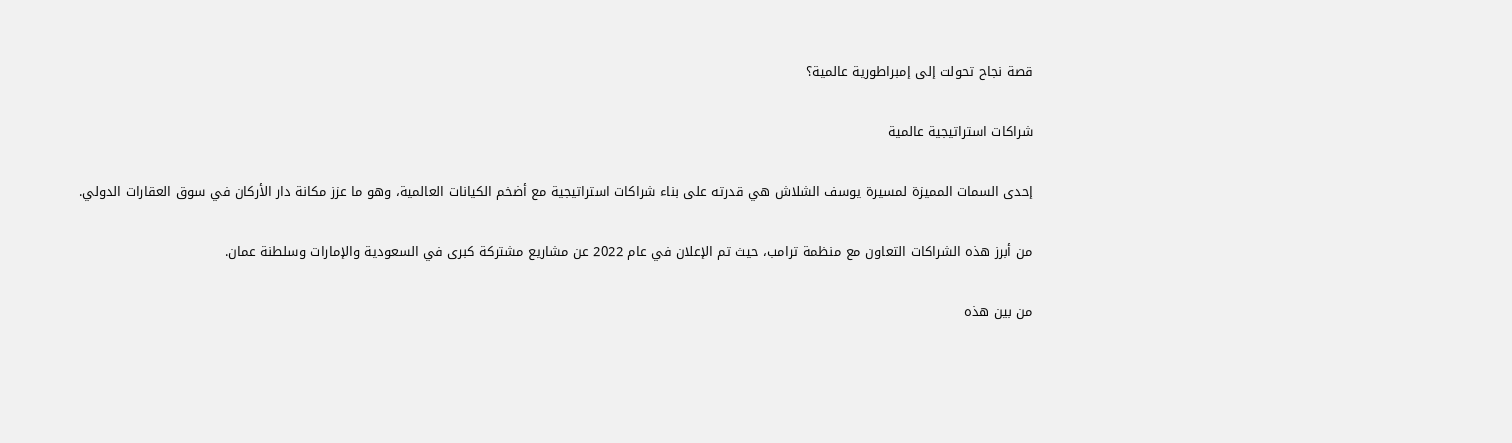قصة نجاح تحولت إلى إمبراطورية عالمية؟

شراكات استراتيجية عالمية

إحدى السمات المميزة لمسيرة يوسف الشلاش هي قدرته على بناء شراكات استراتيجية مع أضخم الكيانات العالمية، وهو ما عزز مكانة دار الأركان في سوق العقارات الدولي.

من أبرز هذه الشراكات التعاون مع منظمة ترامب، حيث تم الإعلان في عام 2022 عن مشاريع مشتركة كبرى في السعودية والإمارات وسلطنة عمان.

من بين هذه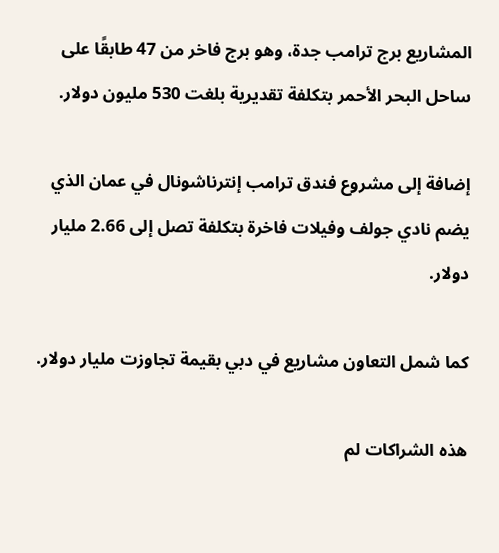المشاريع برج ترامب جدة، وهو برج فاخر من 47 طابقًا على ساحل البحر الأحمر بتكلفة تقديرية بلغت 530 مليون دولار.

إضافة إلى مشروع فندق ترامب إنترناشونال في عمان الذي يضم نادي جولف وفيلات فاخرة بتكلفة تصل إلى 2.66 مليار دولار.

كما شمل التعاون مشاريع في دبي بقيمة تجاوزت مليار دولار.

هذه الشراكات لم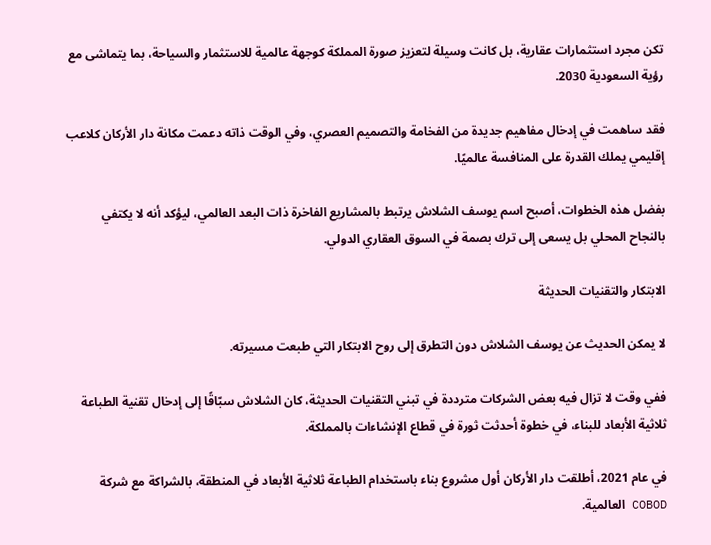تكن مجرد استثمارات عقارية، بل كانت وسيلة لتعزيز صورة المملكة كوجهة عالمية للاستثمار والسياحة، بما يتماشى مع رؤية السعودية 2030.

فقد ساهمت في إدخال مفاهيم جديدة من الفخامة والتصميم العصري، وفي الوقت ذاته دعمت مكانة دار الأركان كلاعب إقليمي يملك القدرة على المنافسة عالميًا.

بفضل هذه الخطوات، أصبح اسم يوسف الشلاش يرتبط بالمشاريع الفاخرة ذات البعد العالمي، ليؤكد أنه لا يكتفي بالنجاح المحلي بل يسعى إلى ترك بصمة في السوق العقاري الدولي.

الابتكار والتقنيات الحديثة

لا يمكن الحديث عن يوسف الشلاش دون التطرق إلى روح الابتكار التي طبعت مسيرته.

ففي وقت لا تزال فيه بعض الشركات مترددة في تبني التقنيات الحديثة، كان الشلاش سبّاقًا إلى إدخال تقنية الطباعة ثلاثية الأبعاد للبناء، في خطوة أحدثت ثورة في قطاع الإنشاءات بالمملكة.

في عام 2021، أطلقت دار الأركان أول مشروع بناء باستخدام الطباعة ثلاثية الأبعاد في المنطقة، بالشراكة مع شركة COBOD العالمية.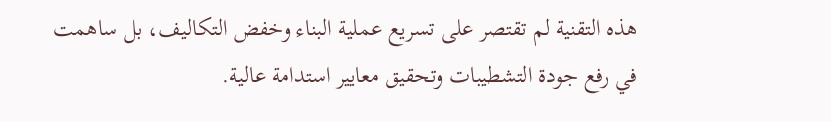هذه التقنية لم تقتصر على تسريع عملية البناء وخفض التكاليف، بل ساهمت في رفع جودة التشطيبات وتحقيق معايير استدامة عالية.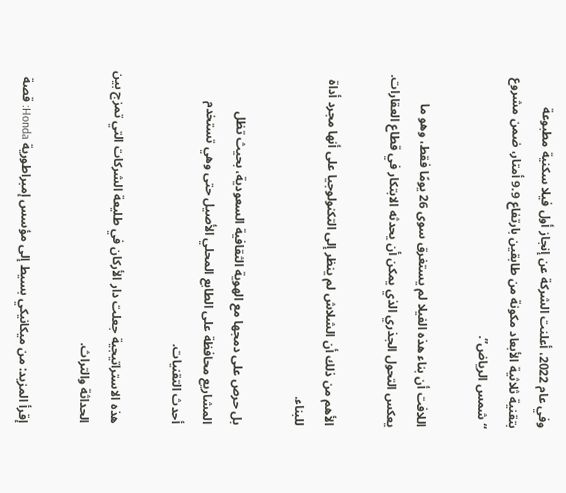وفي عام 2022، أعلنت الشركة عن إنجاز أول فيلا سكنية مطبوعة بتقنية ثلاثية الأبعاد مكونة من طابقين بارتفاع 9.9 أمتار، ضمن مشروع “شمس الرياض”.

اللافت أن بناء هذه الفيلا لم يستغرق سوى 26 يومًا فقط، وهو ما يعكس التحول الجذري الذي يمكن أن يحدثه الابتكار في قطاع العقارات.

الأهم من ذلك أن الشلاش لم ينظر إلى التكنولوجيا على أنها مجرد أداة للبناء.

بل حرص على دمجها مع الهوية الثقافية السعودية، بحيث تظل المشاريع محافظة على الطابع المحلي الأصيل حتى وهي تستخدم أحدث التقنيات.

هذه الاستراتيجية جعلت دار الأركان في طليعة الشركات التي تمزج بين الحداثة والتراث.

إقرأ المزيد: من ميكانيكي بسيط إلى مؤسس إمبراطورية Honda: قصة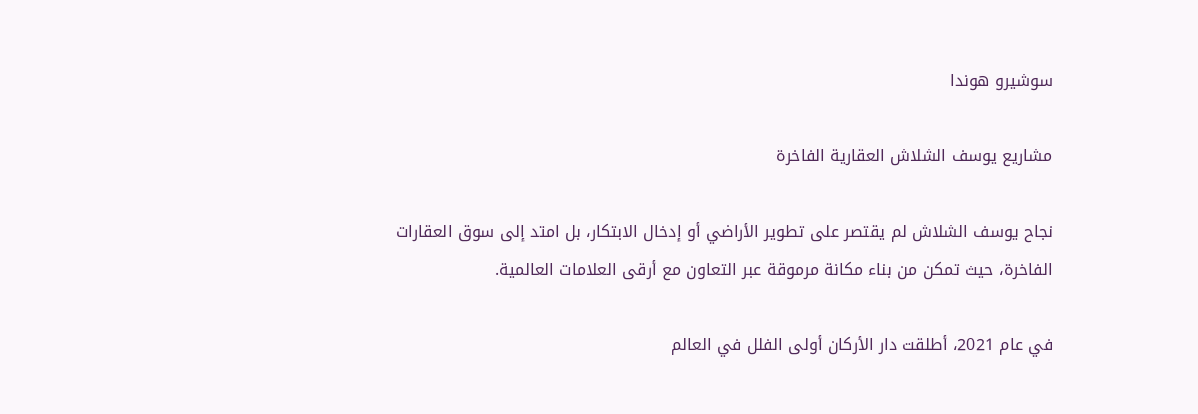سوشيرو هوندا

مشاريع يوسف الشلاش العقارية الفاخرة

نجاح يوسف الشلاش لم يقتصر على تطوير الأراضي أو إدخال الابتكار، بل امتد إلى سوق العقارات الفاخرة، حيث تمكن من بناء مكانة مرموقة عبر التعاون مع أرقى العلامات العالمية.

في عام 2021، أطلقت دار الأركان أولى الفلل في العالم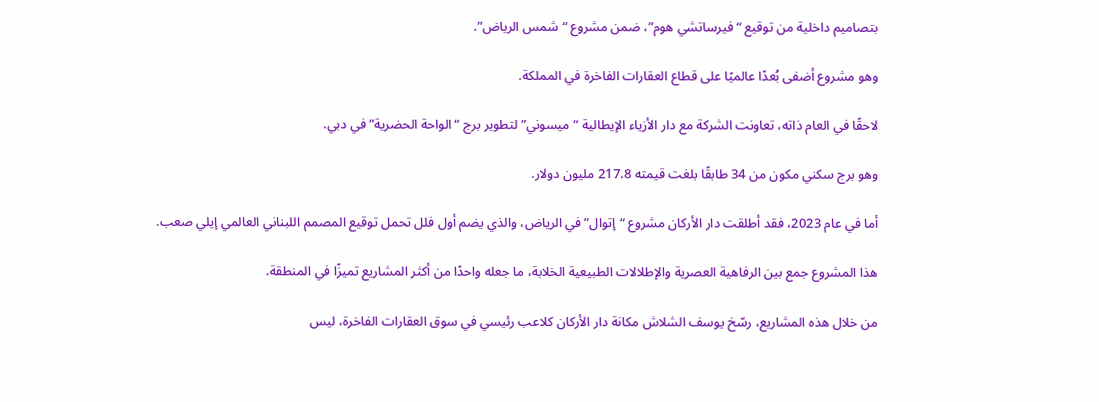بتصاميم داخلية من توقيع “فيرساتشي هوم”، ضمن مشروع “شمس الرياض”.

وهو مشروع أضفى بُعدًا عالميًا على قطاع العقارات الفاخرة في المملكة.

لاحقًا في العام ذاته، تعاونت الشركة مع دار الأزياء الإيطالية “ميسوني” لتطوير برج “الواحة الحضرية” في دبي.

وهو برج سكني مكون من 34 طابقًا بلغت قيمته 217.8 مليون دولار.

أما في عام 2023، فقد أطلقت دار الأركان مشروع “إتوال” في الرياض، والذي يضم أول فلل تحمل توقيع المصمم اللبناني العالمي إيلي صعب.

هذا المشروع جمع بين الرفاهية العصرية والإطلالات الطبيعية الخلابة، ما جعله واحدًا من أكثر المشاريع تميزًا في المنطقة.

من خلال هذه المشاريع، رسّخ يوسف الشلاش مكانة دار الأركان كلاعب رئيسي في سوق العقارات الفاخرة، ليس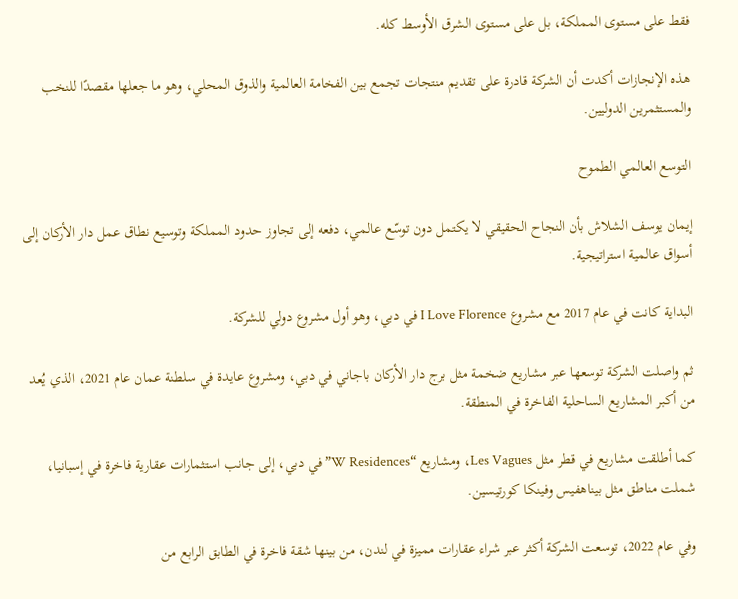فقط على مستوى المملكة، بل على مستوى الشرق الأوسط كله.

هذه الإنجازات أكدت أن الشركة قادرة على تقديم منتجات تجمع بين الفخامة العالمية والذوق المحلي، وهو ما جعلها مقصدًا للنخب والمستثمرين الدوليين.

التوسع العالمي الطموح

إيمان يوسف الشلاش بأن النجاح الحقيقي لا يكتمل دون توسّع عالمي، دفعه إلى تجاوز حدود المملكة وتوسيع نطاق عمل دار الأركان إلى أسواق عالمية استراتيجية.

البداية كانت في عام 2017 مع مشروع I Love Florence في دبي، وهو أول مشروع دولي للشركة.

ثم واصلت الشركة توسعها عبر مشاريع ضخمة مثل برج دار الأركان باجاني في دبي، ومشروع عايدة في سلطنة عمان عام 2021، الذي يُعد من أكبر المشاريع الساحلية الفاخرة في المنطقة.

كما أطلقت مشاريع في قطر مثل Les Vagues، ومشاريع “W Residences” في دبي، إلى جانب استثمارات عقارية فاخرة في إسبانيا، شملت مناطق مثل بيناهفيس وفينكا كورتيسين.

وفي عام 2022، توسعت الشركة أكثر عبر شراء عقارات مميزة في لندن، من بينها شقة فاخرة في الطابق الرابع من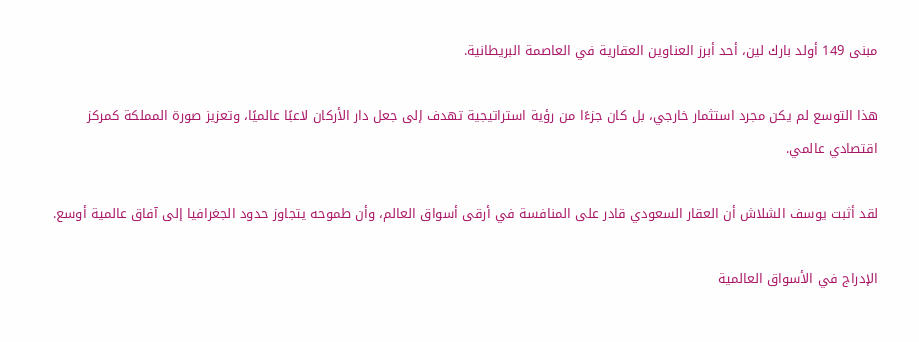مبنى 149 أولد بارك لين، أحد أبرز العناوين العقارية في العاصمة البريطانية.

هذا التوسع لم يكن مجرد استثمار خارجي، بل كان جزءًا من رؤية استراتيجية تهدف إلى جعل دار الأركان لاعبًا عالميًا، وتعزيز صورة المملكة كمركز اقتصادي عالمي.

لقد أثبت يوسف الشلاش أن العقار السعودي قادر على المنافسة في أرقى أسواق العالم، وأن طموحه يتجاوز حدود الجغرافيا إلى آفاق عالمية أوسع.

الإدراج في الأسواق العالمية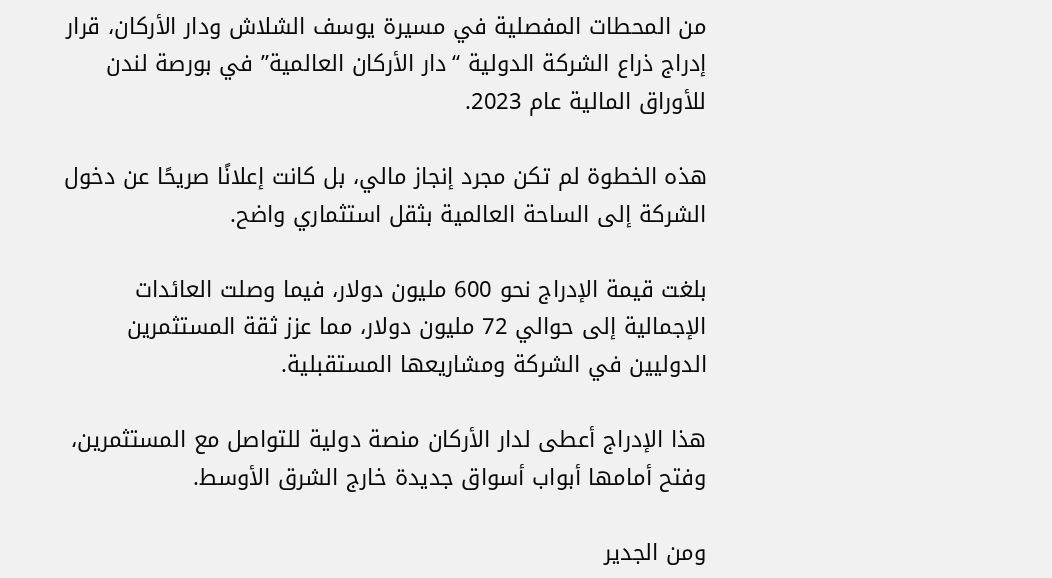من المحطات المفصلية في مسيرة يوسف الشلاش ودار الأركان، قرار إدراج ذراع الشركة الدولية “دار الأركان العالمية” في بورصة لندن للأوراق المالية عام 2023.

هذه الخطوة لم تكن مجرد إنجاز مالي، بل كانت إعلانًا صريحًا عن دخول الشركة إلى الساحة العالمية بثقل استثماري واضح.

بلغت قيمة الإدراج نحو 600 مليون دولار، فيما وصلت العائدات الإجمالية إلى حوالي 72 مليون دولار، مما عزز ثقة المستثمرين الدوليين في الشركة ومشاريعها المستقبلية.

هذا الإدراج أعطى لدار الأركان منصة دولية للتواصل مع المستثمرين، وفتح أمامها أبواب أسواق جديدة خارج الشرق الأوسط.

ومن الجدير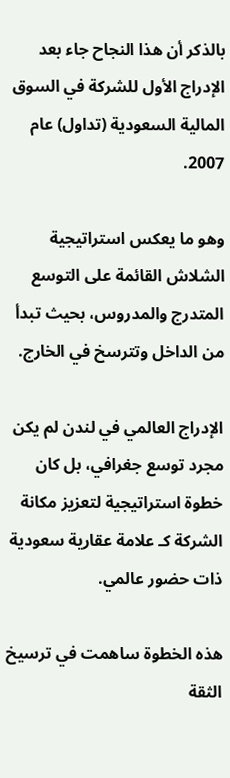بالذكر أن هذا النجاح جاء بعد الإدراج الأول للشركة في السوق المالية السعودية (تداول) عام 2007.

وهو ما يعكس استراتيجية الشلاش القائمة على التوسع المتدرج والمدروس، بحيث تبدأ من الداخل وتترسخ في الخارج.

الإدراج العالمي في لندن لم يكن مجرد توسع جغرافي، بل كان خطوة استراتيجية لتعزيز مكانة الشركة كـ علامة عقارية سعودية ذات حضور عالمي.

هذه الخطوة ساهمت في ترسيخ الثقة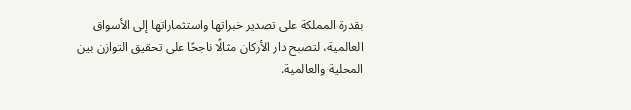بقدرة المملكة على تصدير خبراتها واستثماراتها إلى الأسواق العالمية، لتصبح دار الأركان مثالًا ناجحًا على تحقيق التوازن بين المحلية والعالمية.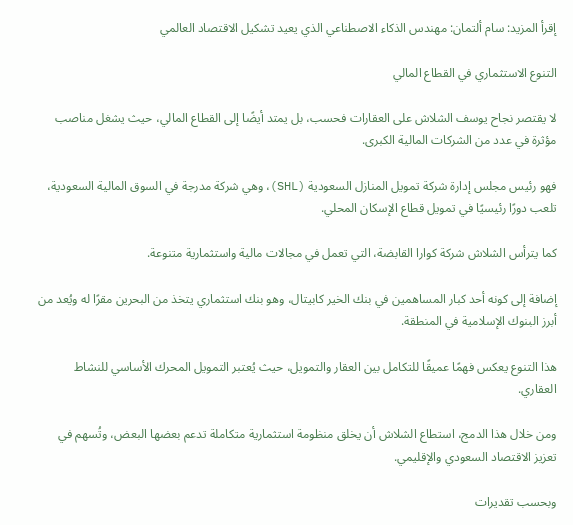إقرأ المزيد: سام ألتمان: مهندس الذكاء الاصطناعي الذي يعيد تشكيل الاقتصاد العالمي

التنوع الاستثماري في القطاع المالي

لا يقتصر نجاح يوسف الشلاش على العقارات فحسب، بل يمتد أيضًا إلى القطاع المالي، حيث يشغل مناصب مؤثرة في عدد من الشركات المالية الكبرى.

فهو رئيس مجلس إدارة شركة تمويل المنازل السعودية (SHL)، وهي شركة مدرجة في السوق المالية السعودية، تلعب دورًا رئيسيًا في تمويل قطاع الإسكان المحلي.

كما يترأس الشلاش شركة كوارا القابضة، التي تعمل في مجالات مالية واستثمارية متنوعة.

إضافة إلى كونه أحد كبار المساهمين في بنك الخير كابيتال، وهو بنك استثماري يتخذ من البحرين مقرًا له ويُعد من أبرز البنوك الإسلامية في المنطقة.

هذا التنوع يعكس فهمًا عميقًا للتكامل بين العقار والتمويل، حيث يُعتبر التمويل المحرك الأساسي للنشاط العقاري.

ومن خلال هذا الدمج، استطاع الشلاش أن يخلق منظومة استثمارية متكاملة تدعم بعضها البعض، وتُسهم في تعزيز الاقتصاد السعودي والإقليمي.

وبحسب تقديرات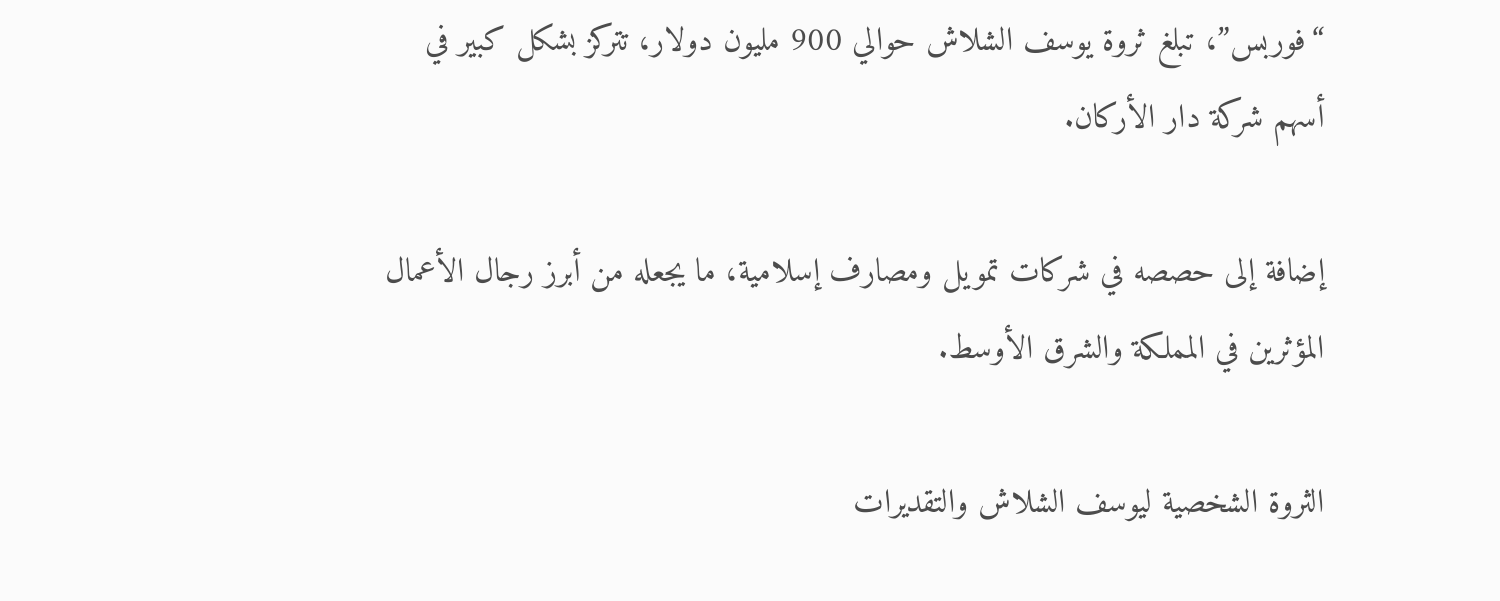“فوربس”، تبلغ ثروة يوسف الشلاش حوالي 900 مليون دولار، تتركز بشكل كبير في أسهم شركة دار الأركان.

إضافة إلى حصصه في شركات تمويل ومصارف إسلامية، ما يجعله من أبرز رجال الأعمال المؤثرين في المملكة والشرق الأوسط.

الثروة الشخصية ليوسف الشلاش والتقديرات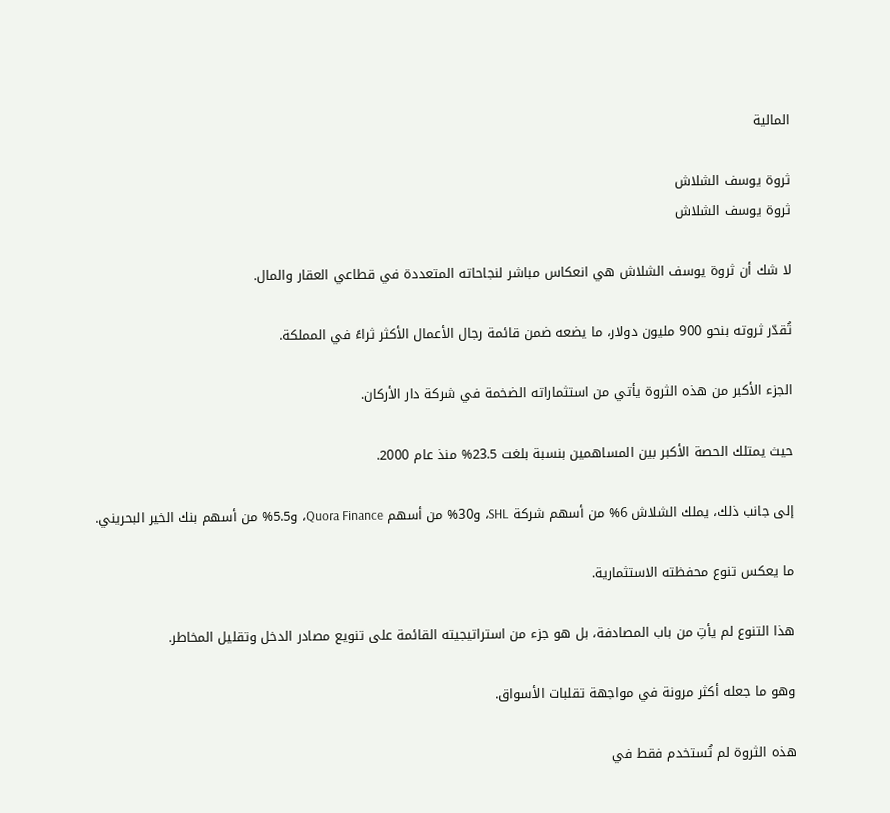المالية

ثروة يوسف الشلاش
ثروة يوسف الشلاش

لا شك أن ثروة يوسف الشلاش هي انعكاس مباشر لنجاحاته المتعددة في قطاعي العقار والمال.

تُقدّر ثروته بنحو 900 مليون دولار، ما يضعه ضمن قائمة رجال الأعمال الأكثر ثراءً في المملكة.

الجزء الأكبر من هذه الثروة يأتي من استثماراته الضخمة في شركة دار الأركان.

حيث يمتلك الحصة الأكبر بين المساهمين بنسبة بلغت 23.5% منذ عام 2000.

إلى جانب ذلك، يملك الشلاش 6% من أسهم شركة SHL، و30% من أسهم Quora Finance، و5.5% من أسهم بنك الخير البحريني.

ما يعكس تنوع محفظته الاستثمارية.

هذا التنوع لم يأتِ من باب المصادفة، بل هو جزء من استراتيجيته القائمة على تنويع مصادر الدخل وتقليل المخاطر.

وهو ما جعله أكثر مرونة في مواجهة تقلبات الأسواق.

هذه الثروة لم تُستخدم فقط في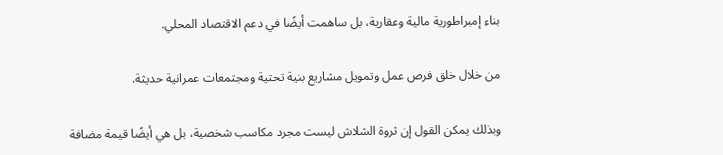بناء إمبراطورية مالية وعقارية، بل ساهمت أيضًا في دعم الاقتصاد المحلي.

من خلال خلق فرص عمل وتمويل مشاريع بنية تحتية ومجتمعات عمرانية حديثة.

وبذلك يمكن القول إن ثروة الشلاش ليست مجرد مكاسب شخصية، بل هي أيضًا قيمة مضافة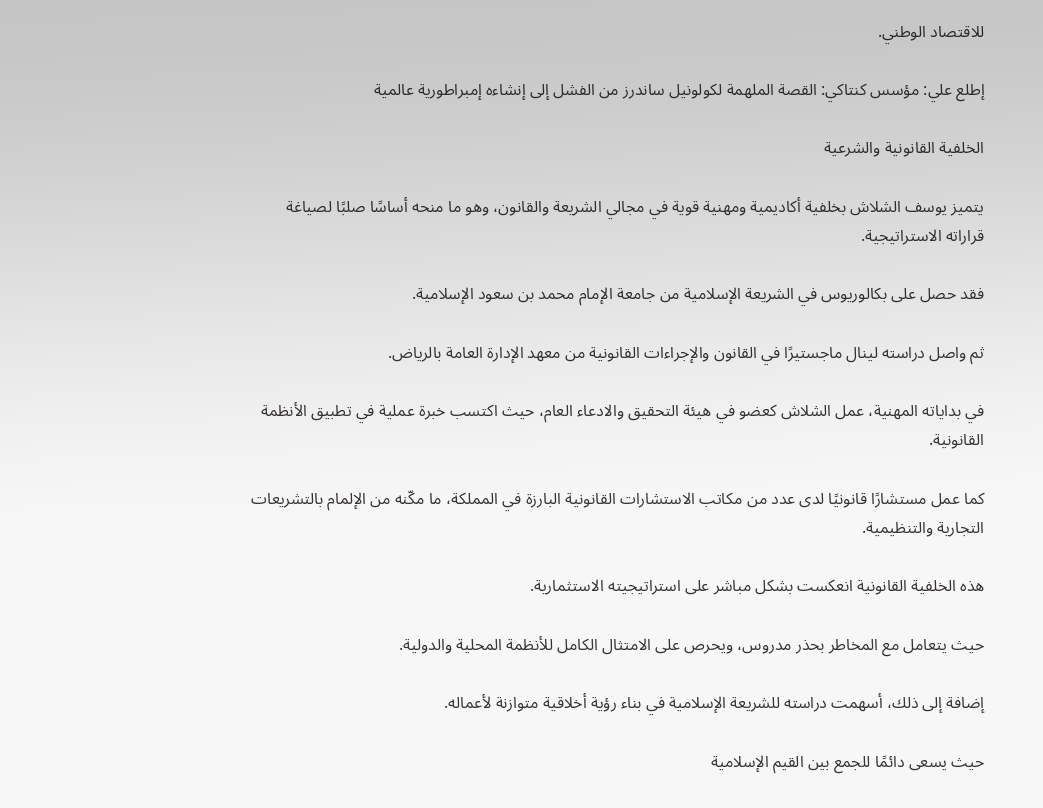للاقتصاد الوطني.

إطلع علي: مؤسس كنتاكي: القصة الملهمة لكولونيل ساندرز من الفشل إلى إنشاءه إمبراطورية عالمية

الخلفية القانونية والشرعية

يتميز يوسف الشلاش بخلفية أكاديمية ومهنية قوية في مجالي الشريعة والقانون، وهو ما منحه أساسًا صلبًا لصياغة قراراته الاستراتيجية.

فقد حصل على بكالوريوس في الشريعة الإسلامية من جامعة الإمام محمد بن سعود الإسلامية.

ثم واصل دراسته لينال ماجستيرًا في القانون والإجراءات القانونية من معهد الإدارة العامة بالرياض.

في بداياته المهنية، عمل الشلاش كعضو في هيئة التحقيق والادعاء العام، حيث اكتسب خبرة عملية في تطبيق الأنظمة القانونية.

كما عمل مستشارًا قانونيًا لدى عدد من مكاتب الاستشارات القانونية البارزة في المملكة، ما مكّنه من الإلمام بالتشريعات التجارية والتنظيمية.

هذه الخلفية القانونية انعكست بشكل مباشر على استراتيجيته الاستثمارية.

حيث يتعامل مع المخاطر بحذر مدروس، ويحرص على الامتثال الكامل للأنظمة المحلية والدولية.

إضافة إلى ذلك، أسهمت دراسته للشريعة الإسلامية في بناء رؤية أخلاقية متوازنة لأعماله.

حيث يسعى دائمًا للجمع بين القيم الإسلامية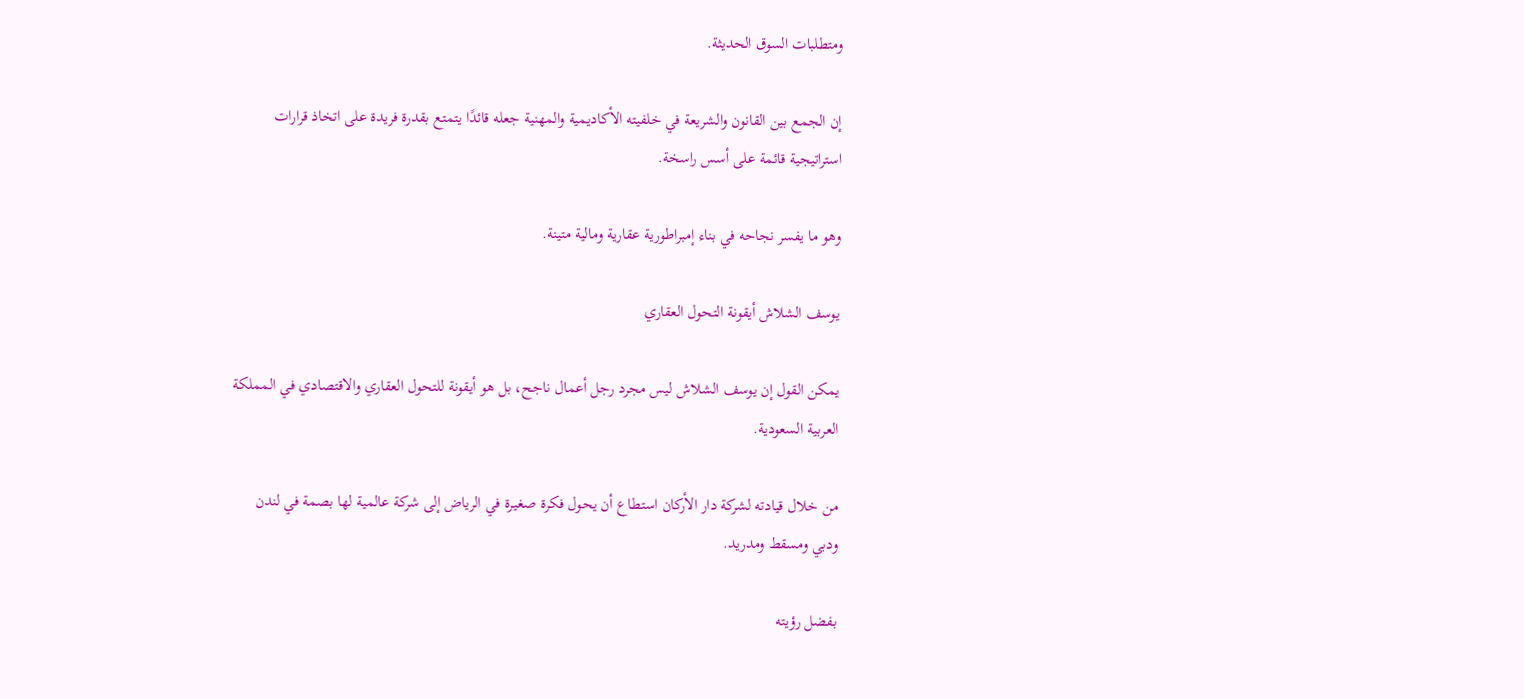ومتطلبات السوق الحديثة.

إن الجمع بين القانون والشريعة في خلفيته الأكاديمية والمهنية جعله قائدًا يتمتع بقدرة فريدة على اتخاذ قرارات استراتيجية قائمة على أسس راسخة.

وهو ما يفسر نجاحه في بناء إمبراطورية عقارية ومالية متينة.

يوسف الشلاش أيقونة التحول العقاري

يمكن القول إن يوسف الشلاش ليس مجرد رجل أعمال ناجح، بل هو أيقونة للتحول العقاري والاقتصادي في المملكة العربية السعودية.

من خلال قيادته لشركة دار الأركان استطاع أن يحول فكرة صغيرة في الرياض إلى شركة عالمية لها بصمة في لندن ودبي ومسقط ومدريد.

بفضل رؤيته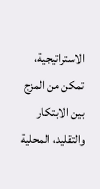الاستراتيجية، تمكن من المزج بين الابتكار والتقليد، المحلية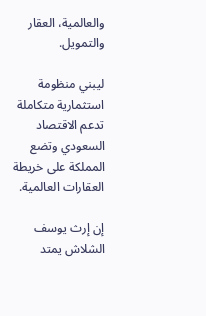والعالمية، العقار والتمويل.

ليبني منظومة استثمارية متكاملة تدعم الاقتصاد السعودي وتضع المملكة على خريطة العقارات العالمية.

إن إرث يوسف الشلاش يمتد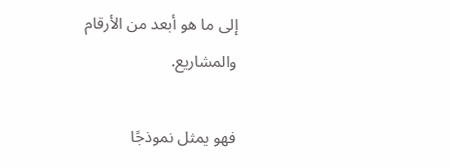إلى ما هو أبعد من الأرقام والمشاريع.

فهو يمثل نموذجًا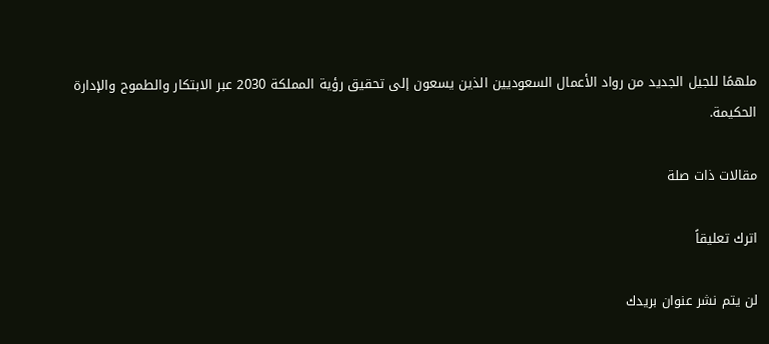ملهمًا للجيل الجديد من رواد الأعمال السعوديين الذين يسعون إلى تحقيق رؤية المملكة 2030 عبر الابتكار والطموح والإدارة الحكيمة.

مقالات ذات صلة

اترك تعليقاً

لن يتم نشر عنوان بريدك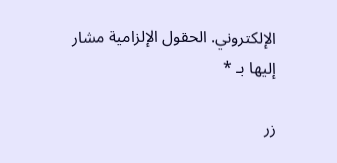الإلكتروني. الحقول الإلزامية مشار إليها بـ *

زر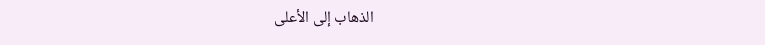الذهاب إلى الأعلى